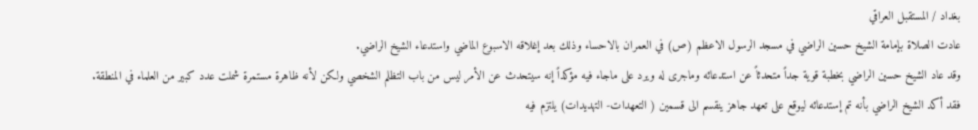بغداد / المستقبل العراقي
عادت الصلاة بإمامة الشيخ حسين الراضي في مسجد الرسول الاعظم (ص) في العمران بالاحساء وذلك بعد إغلاقه الاسبوع الماضي واستدعاء الشيخ الراضي.
وقد عاد الشيخ حسين الراضي بخطبة قوية جداً متحدثاً عن استدعائه وماجرى له ويرد على ماجاء فيه مؤكداً إنه سيتحدث عن الأمر ليس من باب التظلم الشخصي ولكن لأنه ظاهرة مستمرة شملت عدد كبير من العلماء في المنطقة.
فقد أكد الشيخ الراضي بأنه تم إستدعائه ليوقع على تعهد جاهز ينقسم الى قسمين ( التعهدات- التهديدات) يلتزم فيه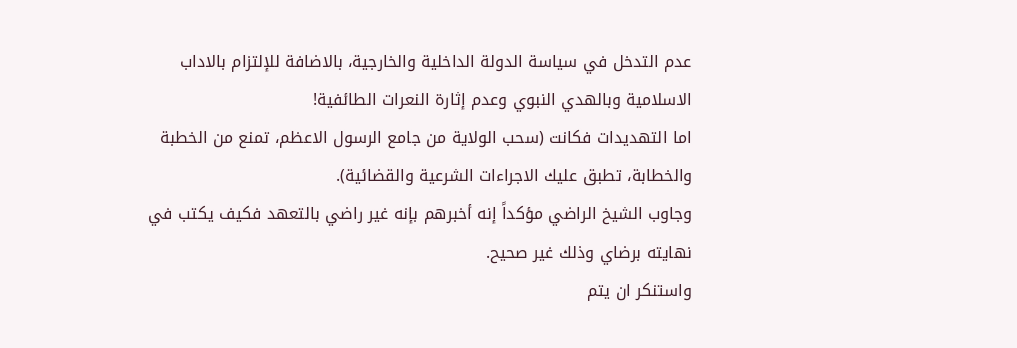عدم التدخل في سياسة الدولة الداخلية والخارجية، بالاضافة للإلتزام بالاداب الاسلامية وبالهدي النبوي وعدم إثارة النعرات الطائفية!
اما التهديدات فكانت (سحب الولاية من جامع الرسول الاعظم، تمنع من الخطبة والخطابة، تطبق عليك الاجراءات الشرعية والقضائية).
وجاوب الشيخ الراضي مؤكداً إنه أخبرهم بإنه غير راضي بالتعهد فكيف يكتب في نهايته برضاي وذلك غير صحيح.
واستنكر ان يتم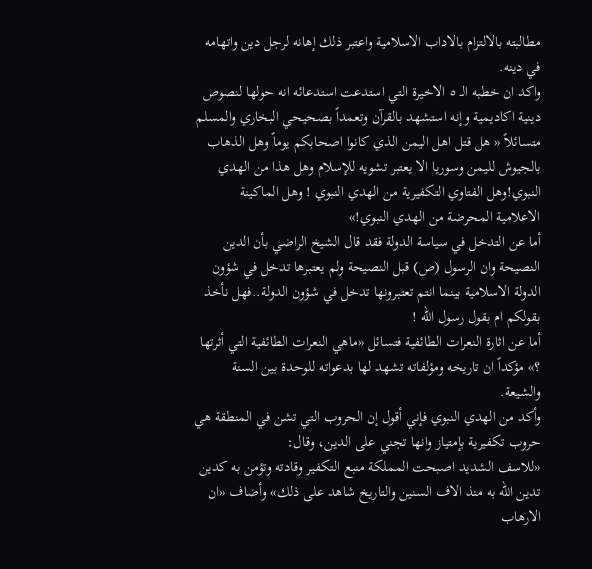مطالبته بالالتزام بالاداب الاسلامية واعتبر ذلك إهانه لرجل دين واتهامه في دينه.
واكد ان خطبه الـ ٥ الاخيرة التي استدعت استدعائه انه حولها لنصوص دينية اكاديمية وإنه استشهد بالقرآن وتعمداً بصحيحي البخاري والمسلم
متسائلاً « هل قتل اهل اليمن الذي كانوا اصحابكم يوماً وهل الذهاب بالجيوش لليمن وسوريا الا يعتبر تشويه للإسلام وهل هذا من الهدي النبوي!وهل الفتاوي التكفيرية من الهدي النبوي ! وهل الماكينة الاعلامية المحرضة من الهدي النبوي!»
أما عن التدخل في سياسة الدولة فقد قال الشيخ الراضي بأن الدين النصيحة وان الرسول (ص) قبل النصيحة ولم يعتبرها تدخل في شؤون الدولة الاسلامية بينما انتم تعتبرونها تدخل في شؤون الدولة..فهل نأخذ بقولكم ام بقول رسول الله !
أما عن اثارة النعرات الطائفية فتسائل «ماهي النعرات الطائفية التي أثرتها ؟» مؤكداً ان تاريخه ومؤلفاته تشهد لها بدعواته للوحدة بين السنة والشيعة.
وأكد من الهدي النبوي فإني أقول إن الحروب التي تشن في المنطقة هي حروب تكفيرية بإمتياز وانها تجني على الدين، وقال:
«للاسف الشديد اصبحت المملكة منبع التكفير وقادته وتؤمن به كدين تدين الله به منذ الاف السنين والتاريخ شاهد على ذلك» وأضاف «ان الارهاب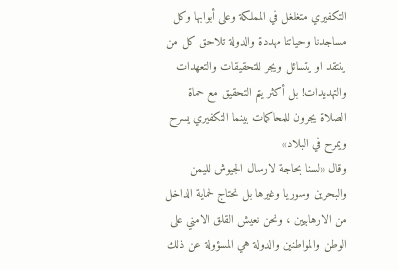التكفيري متغلغل في المملكة وعلى أبوابها وكل مساجدنا وحياتنا مهددة والدولة تلاحق كل من ينتقد او يتسائل ويجر للتحقيقات والتعهدات والتهديدات! بل أكثر يتم التحقيق مع حماة الصلاة يجرون للمحاكمات بينما التكفيري يسرح ويمرح في البلاد»
وقال «لسنا بحاجة لارسال الجيوش لليمن والبحرين وسوريا وغيرها بل نحتاج لحماية الداخل من الارهابيين ، ونحن نعيش القلق الامني على الوطن والمواطنين والدولة هي المسؤولة عن ذلك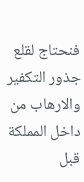فنحتاج لقلع جذور التكفير والارهاب من داخل المملكة قبل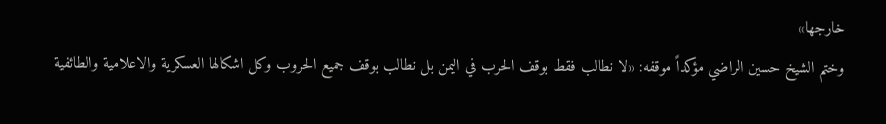خارجها»
وختم الشيخ حسين الراضي مؤكداً موقفه: «لا نطالب فقط بوقف الحرب في اليمن بل نطالب بوقف جميع الحروب وكل اشكالها العسكرية والاعلامية والطائفية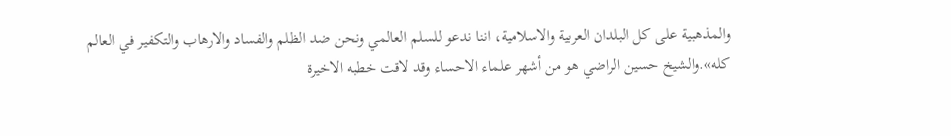والمذهبية على كل البلدان العربية والاسلامية، اننا ندعو للسلم العالمي ونحن ضد الظلم والفساد والارهاب والتكفير في العالم كله».والشيخ حسين الراضي هو من أشهر علماء الاحساء وقد لاقت خطبه الاخيرة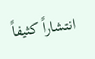انتشاراً كثيفاً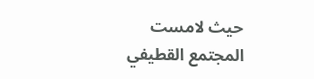حيث لامست المجتمع القطيفي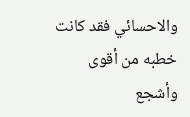والاحسائي فقد كانت خطبه من أقوى وأشجع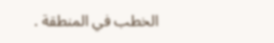الخطب في المنطقة .